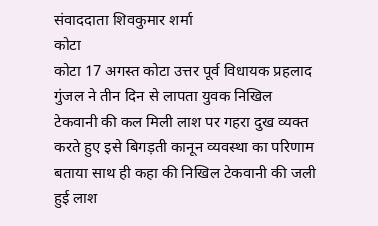संवाददाता शिवकुमार शर्मा
कोटा
कोटा 17 अगस्त कोटा उत्तर पूर्व विधायक प्रहलाद गुंजल ने तीन दिन से लापता युवक निखिल टेकवानी की कल मिली लाश पर गहरा दुख व्यक्त करते हुए इसे बिगड़ती कानून व्यवस्था का परिणाम बताया साथ ही कहा की निखिल टेकवानी की जली हुई लाश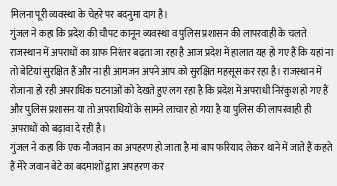मिलना पूरी व्यवस्था के चेहरे पर बदनुमा दाग है।
गुंजल ने कहा कि प्रदेश की चौपट कानून व्यवस्था व पुलिस प्रशासन की लापरवाही के चलते राजस्थान में अपराधों का ग्राफ निरंतर बढ़ता जा रहा है आज प्रदेश में हालात यह हो गए हैं कि यहां ना तो बेटियां सुरक्षित हैं और ना ही आमजन अपने आप को सुरक्षित महसूस कर रहा है। राजस्थान में रोजाना हो रही अपराधिक घटनाओं को देखते हुए लग रहा है कि प्रदेश में अपराधी निरंकुश हो गए हैं और पुलिस प्रशासन या तो अपराधियों के सामने लाचार हो गया है या पुलिस की लापरवाही ही अपराधों को बढ़ावा दे रही है।
गुंजल ने कहा कि एक नौजवान का अपहरण हो जाता है मां बाप फरियाद लेकर थाने में जाते हैं कहते हैं मेरे जवान बेटे का बदमाशों द्वारा अपहरण कर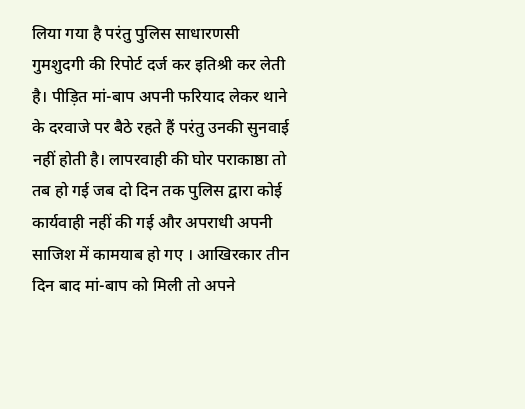लिया गया है परंतु पुलिस साधारणसी गुमशुदगी की रिपोर्ट दर्ज कर इतिश्री कर लेती है। पीड़ित मां-बाप अपनी फरियाद लेकर थाने के दरवाजे पर बैठे रहते हैं परंतु उनकी सुनवाई नहीं होती है। लापरवाही की घोर पराकाष्ठा तो तब हो गई जब दो दिन तक पुलिस द्वारा कोई कार्यवाही नहीं की गई और अपराधी अपनी साजिश में कामयाब हो गए । आखिरकार तीन दिन बाद मां-बाप को मिली तो अपने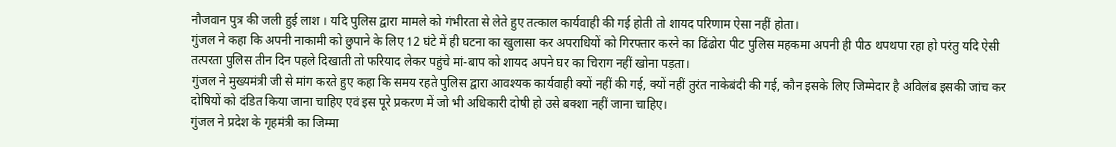नौजवान पुत्र की जली हुई लाश । यदि पुलिस द्वारा मामले को गंभीरता से लेते हुए तत्काल कार्यवाही की गई होती तो शायद परिणाम ऐसा नहीं होता।
गुंजल ने कहा कि अपनी नाकामी को छुपाने के लिए 12 घंटे में ही घटना का खुलासा कर अपराधियों को गिरफ्तार करने का ढिंढोरा पीट पुलिस महकमा अपनी ही पीठ थपथपा रहा हो परंतु यदि ऐसी तत्परता पुलिस तीन दिन पहले दिखाती तो फरियाद लेकर पहुंचे मां-बाप को शायद अपने घर का चिराग नहीं खोना पड़ता।
गुंजल ने मुख्यमंत्री जी से मांग करते हुए कहा कि समय रहते पुलिस द्वारा आवश्यक कार्यवाही क्यों नहीं की गई, क्यों नहीं तुरंत नाकेबंदी की गई, कौन इसके लिए जिम्मेदार है अविलंब इसकी जांच कर दोषियों को दंडित किया जाना चाहिए एवं इस पूरे प्रकरण में जो भी अधिकारी दोषी हो उसे बक्शा नहीं जाना चाहिए।
गुंजल ने प्रदेश के गृहमंत्री का जिम्मा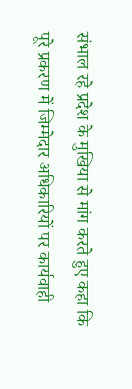संभाल रहे प्रदेश के मुखिया से मांग करते हुए कहा कि पूरे प्रकरण में जिम्मेदार अधिकारियों पर कार्यवाही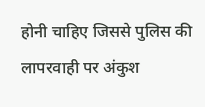होनी चाहिए जिससे पुलिस की लापरवाही पर अंकुश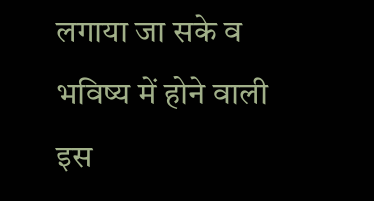लगाया जा सके व भविष्य में होने वाली इस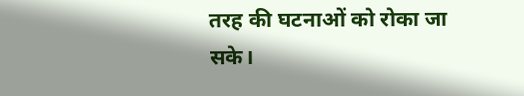तरह की घटनाओं को रोका जा सके।